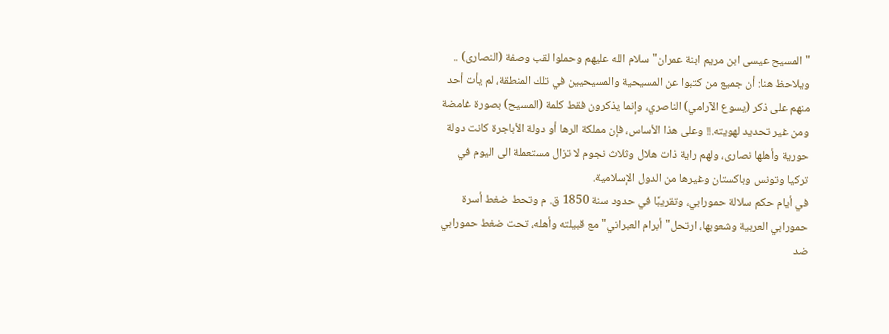"المسيح عيسى ابن مريم ابنة عمران"سلام الله عليهم وحملوا لقب وصفة (النصارى) .. ويلاحظ هنا: أن جميع من كتبوا عن المسيحية والمسيحيين في تلك المنطقة، لم يأت أحد منهم على ذكر (يسوع الآرامي) الناصري، وإنما يذكرون فقط كلمة (المسيح) بصورة غامضة ومن غير تحديد لهويته.!! وعلى هذا الأساس، فإن مملكة الرها أو دولة الأباجرة كانت دولة حورية وأهلها نصارى، ولهم راية ذات هلال وثلاث نجوم لا تزال مستعملة الى اليوم في تركيا وتونس وباكستان وغيرها من الدول الإسلامية.
في أيام حكم سلالة حمورابي، وتقريبًا في حدود سنة 1850 ق. م وتحط ضغط أسرة حمورابي العربية وشعوبها، ارتحل"أبرام العبراني"مع قبيلته وأهله، تحت ضغط حمورابي ضد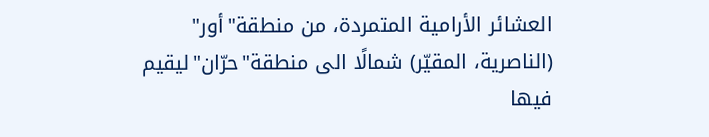العشائر الأرامية المتمردة، من منطقة"أور" (الناصرية، المقيّر) شمالًا الى منطقة"حرّان"ليقيم فيها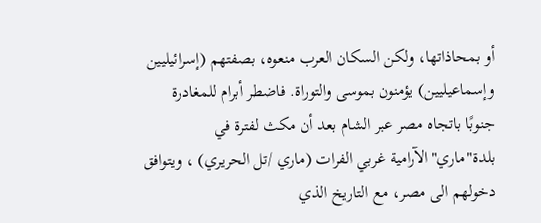أو بمحاذاتها، ولكن السكان العرب منعوه، بصفتهم (إسرائيليين وإسماعيليين) يؤمنون بموسى والتوراة. فاضطر أبرام للمغادرة جنوبًا باتجاه مصر عبر الشام بعد أن مكث لفترة في بلدة"ماري"الآرامية غربي الفرات (ماري /تل الحريري) ، ويتوافق دخولهم الى مصر، مع التاريخ الذي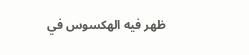ظهر فيه الهكسوس في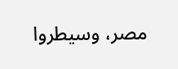مصر، وسيطروا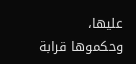عليها، وحكموها قرابة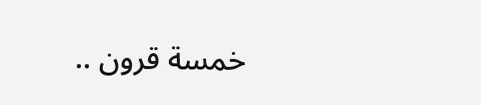خمسة قرون ..